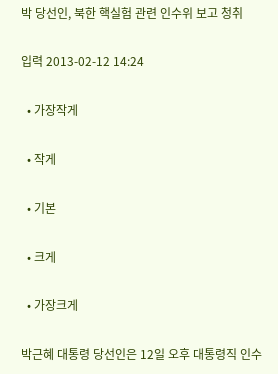박 당선인, 북한 핵실험 관련 인수위 보고 청취

입력 2013-02-12 14:24

  • 가장작게

  • 작게

  • 기본

  • 크게

  • 가장크게

박근혜 대통령 당선인은 12일 오후 대통령직 인수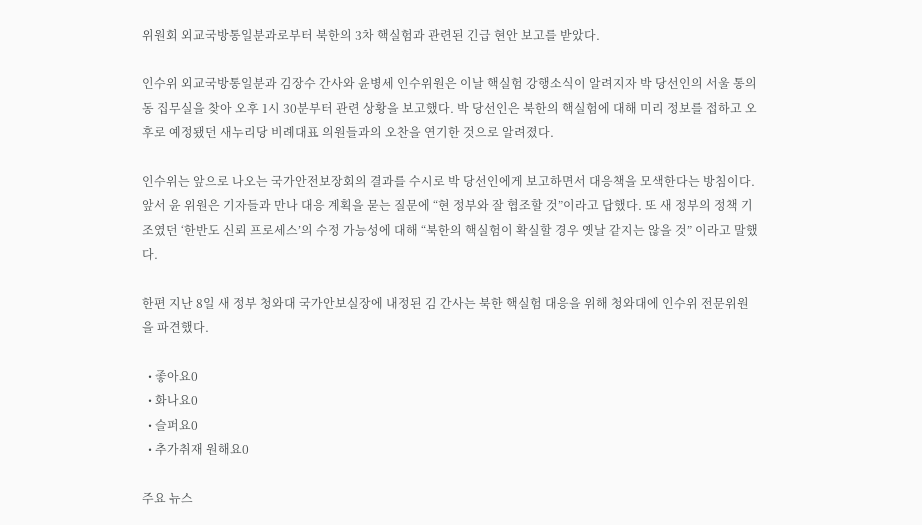위원회 외교국방통일분과로부터 북한의 3차 핵실험과 관련된 긴급 현안 보고를 받았다.

인수위 외교국방통일분과 김장수 간사와 윤병세 인수위원은 이날 핵실험 강행소식이 알려지자 박 당선인의 서울 통의동 집무실을 찾아 오후 1시 30분부터 관련 상황을 보고했다. 박 당선인은 북한의 핵실험에 대해 미리 정보를 접하고 오후로 예정됐던 새누리당 비례대표 의원들과의 오찬을 연기한 것으로 알려졌다.

인수위는 앞으로 나오는 국가안전보장회의 결과를 수시로 박 당선인에게 보고하면서 대응책을 모색한다는 방침이다. 앞서 윤 위원은 기자들과 만나 대응 계획을 묻는 질문에 “현 정부와 잘 협조할 것”이라고 답했다. 또 새 정부의 정책 기조였던 ‘한반도 신뢰 프로세스’의 수정 가능성에 대해 “북한의 핵실험이 확실할 경우 옛날 같지는 않을 것” 이라고 말했다.

한편 지난 8일 새 정부 청와대 국가안보실장에 내정된 김 간사는 북한 핵실험 대응을 위해 청와대에 인수위 전문위원을 파견했다.

  • 좋아요0
  • 화나요0
  • 슬퍼요0
  • 추가취재 원해요0

주요 뉴스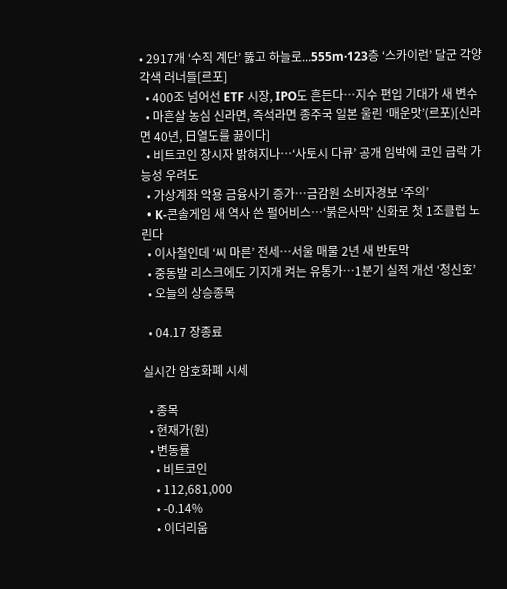• 2917개 ‘수직 계단’ 뚫고 하늘로...555m·123층 ‘스카이런’ 달군 각양각색 러너들[르포]
  • 400조 넘어선 ETF 시장, IPO도 흔든다…지수 편입 기대가 새 변수
  • 마흔살 농심 신라면, 즉석라면 종주국 일본 울린 ‘매운맛’(르포)[신라면 40년, 日열도를 끓이다]
  • 비트코인 창시자 밝혀지나…‘사토시 다큐’ 공개 임박에 코인 급락 가능성 우려도
  • 가상계좌 악용 금융사기 증가⋯금감원 소비자경보 ‘주의’
  • K-콘솔게임 새 역사 쓴 펄어비스…‘붉은사막’ 신화로 첫 1조클럽 노린다
  • 이사철인데 ‘씨 마른’ 전세…서울 매물 2년 새 반토막
  • 중동발 리스크에도 기지개 켜는 유통가…1분기 실적 개선 ‘청신호’
  • 오늘의 상승종목

  • 04.17 장종료

실시간 암호화폐 시세

  • 종목
  • 현재가(원)
  • 변동률
    • 비트코인
    • 112,681,000
    • -0.14%
    • 이더리움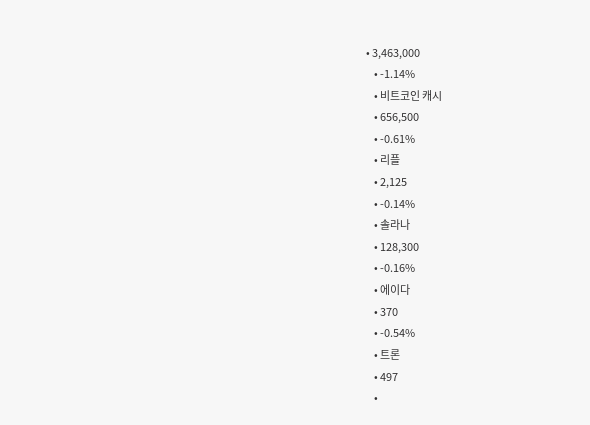• 3,463,000
    • -1.14%
    • 비트코인 캐시
    • 656,500
    • -0.61%
    • 리플
    • 2,125
    • -0.14%
    • 솔라나
    • 128,300
    • -0.16%
    • 에이다
    • 370
    • -0.54%
    • 트론
    • 497
    •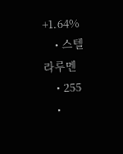+1.64%
    • 스텔라루멘
    • 255
    •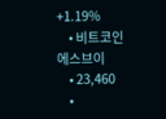+1.19%
    • 비트코인에스브이
    • 23,460
    •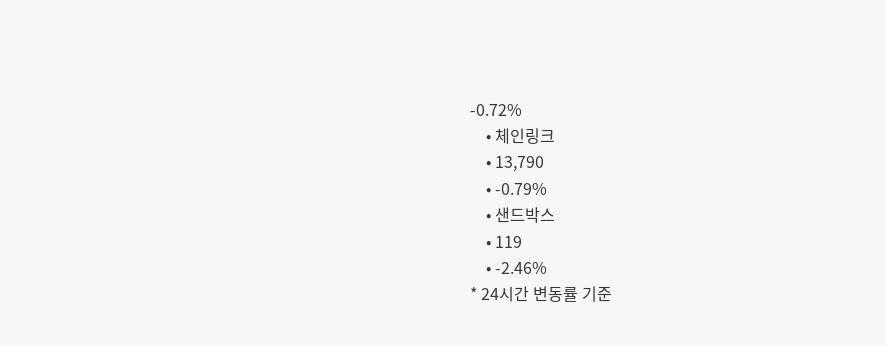-0.72%
    • 체인링크
    • 13,790
    • -0.79%
    • 샌드박스
    • 119
    • -2.46%
* 24시간 변동률 기준